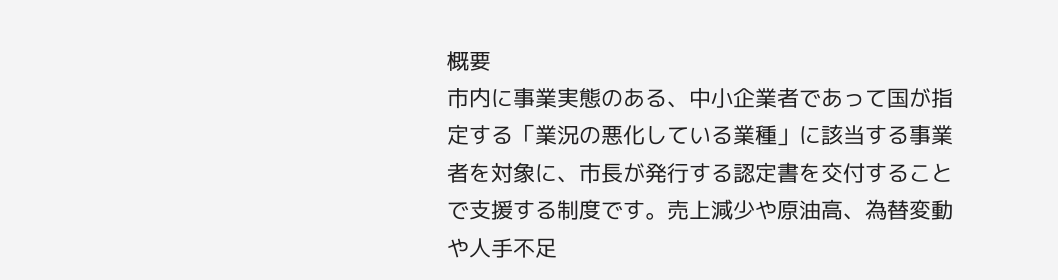概要
市内に事業実態のある、中小企業者であって国が指定する「業況の悪化している業種」に該当する事業者を対象に、市長が発行する認定書を交付することで支援する制度です。売上減少や原油高、為替変動や人手不足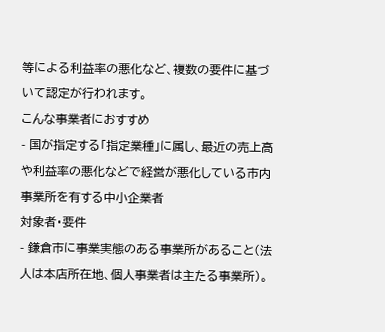等による利益率の悪化など、複数の要件に基づいて認定が行われます。
こんな事業者におすすめ
- 国が指定する「指定業種」に属し、最近の売上高や利益率の悪化などで経営が悪化している市内事業所を有する中小企業者
対象者・要件
- 鎌倉市に事業実態のある事業所があること(法人は本店所在地、個人事業者は主たる事業所)。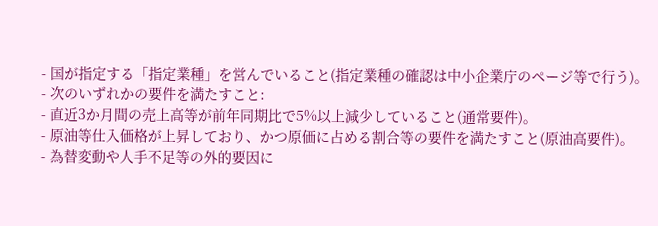- 国が指定する「指定業種」を営んでいること(指定業種の確認は中小企業庁のページ等で行う)。
- 次のいずれかの要件を満たすこと:
- 直近3か月間の売上高等が前年同期比で5%以上減少していること(通常要件)。
- 原油等仕入価格が上昇しており、かつ原価に占める割合等の要件を満たすこと(原油高要件)。
- 為替変動や人手不足等の外的要因に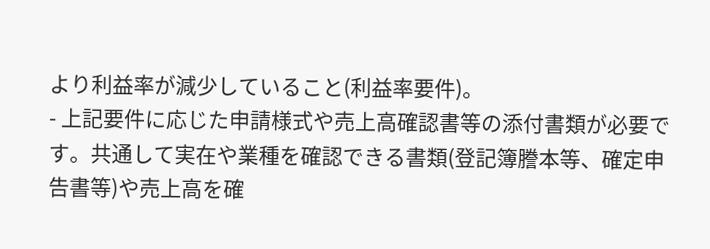より利益率が減少していること(利益率要件)。
- 上記要件に応じた申請様式や売上高確認書等の添付書類が必要です。共通して実在や業種を確認できる書類(登記簿謄本等、確定申告書等)や売上高を確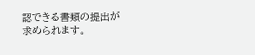認できる書類の提出が求められます。